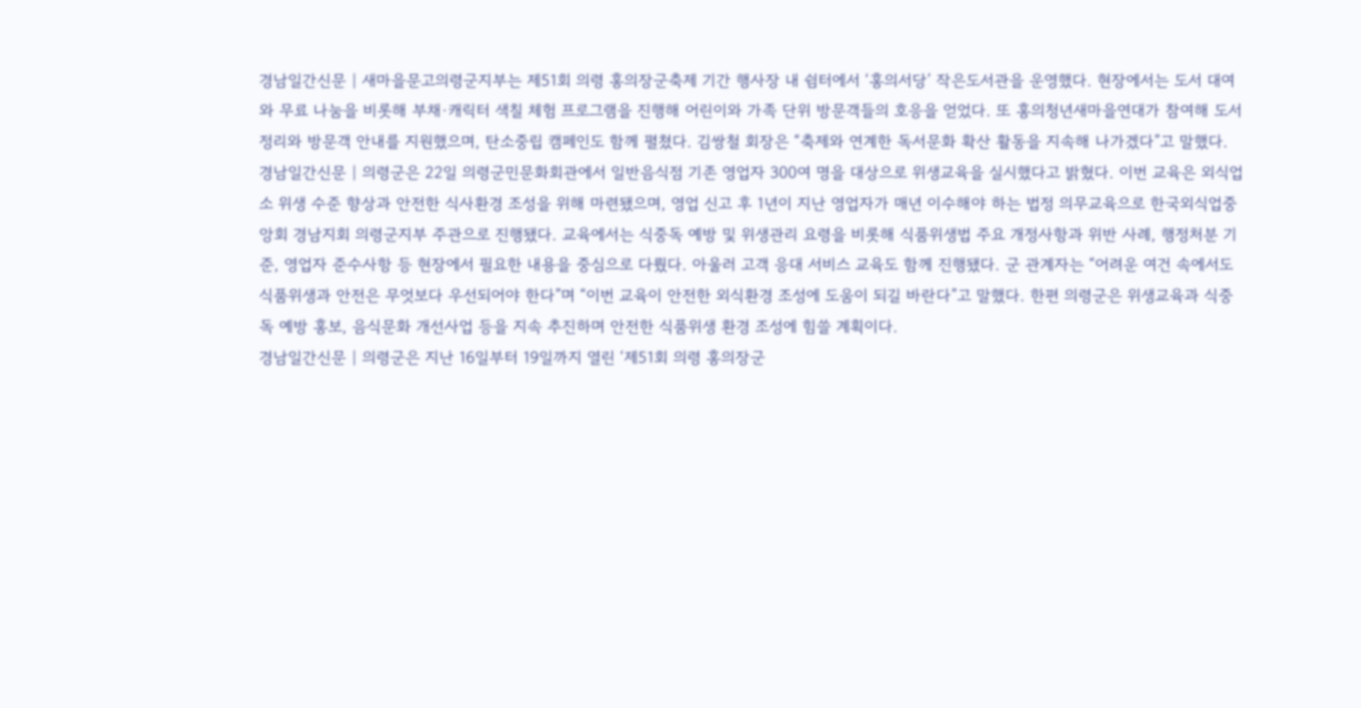경남일간신문 | 새마을문고의령군지부는 제51회 의령 홍의장군축제 기간 행사장 내 쉼터에서 ‘홍의서당’ 작은도서관을 운영했다. 현장에서는 도서 대여와 무료 나눔을 비롯해 부채·캐릭터 색칠 체험 프로그램을 진행해 어린이와 가족 단위 방문객들의 호응을 얻었다. 또 홍의청년새마을연대가 참여해 도서 정리와 방문객 안내를 지원했으며, 탄소중립 캠페인도 함께 펼쳤다. 김쌍철 회장은 “축제와 연계한 독서문화 확산 활동을 지속해 나가겠다”고 말했다.
경남일간신문 | 의령군은 22일 의령군민문화회관에서 일반음식점 기존 영업자 300여 명을 대상으로 위생교육을 실시했다고 밝혔다. 이번 교육은 외식업소 위생 수준 향상과 안전한 식사환경 조성을 위해 마련됐으며, 영업 신고 후 1년이 지난 영업자가 매년 이수해야 하는 법정 의무교육으로 한국외식업중앙회 경남지회 의령군지부 주관으로 진행됐다. 교육에서는 식중독 예방 및 위생관리 요령을 비롯해 식품위생법 주요 개정사항과 위반 사례, 행정처분 기준, 영업자 준수사항 등 현장에서 필요한 내용을 중심으로 다뤘다. 아울러 고객 응대 서비스 교육도 함께 진행됐다. 군 관계자는 “어려운 여건 속에서도 식품위생과 안전은 무엇보다 우선되어야 한다”며 “이번 교육이 안전한 외식환경 조성에 도움이 되길 바란다”고 말했다. 한편 의령군은 위생교육과 식중독 예방 홍보, 음식문화 개선사업 등을 지속 추진하며 안전한 식품위생 환경 조성에 힘쓸 계획이다.
경남일간신문 | 의령군은 지난 16일부터 19일까지 열린 ‘제51회 의령 홍의장군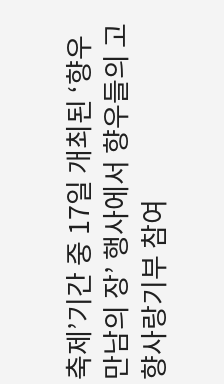축제’기간 중 17일 개최된 ‘향우 만남의 장’ 행사에서 향우들의 고향사랑기부 참여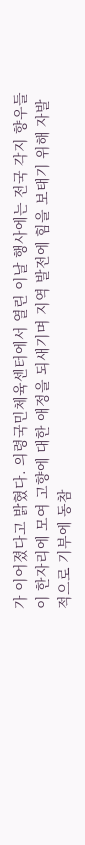가 이어졌다고 밝혔다. 의령국민체육센터에서 열린 이날 행사에는 전국 각지 향우들이 한자리에 모여 고향에 대한 애정을 되새기며 지역 발전에 힘을 보태기 위해 자발적으로 기부에 동참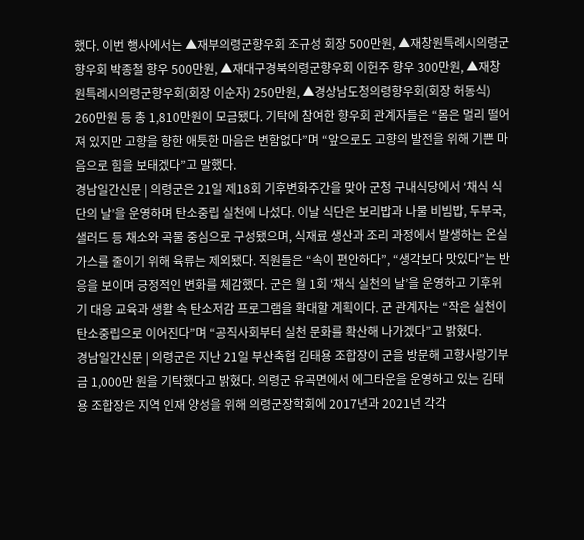했다. 이번 행사에서는 ▲재부의령군향우회 조규성 회장 500만원, ▲재창원특례시의령군향우회 박종철 향우 500만원, ▲재대구경북의령군향우회 이헌주 향우 300만원, ▲재창원특례시의령군향우회(회장 이순자) 250만원, ▲경상남도청의령향우회(회장 허동식) 260만원 등 총 1,810만원이 모금됐다. 기탁에 참여한 향우회 관계자들은 “몸은 멀리 떨어져 있지만 고향을 향한 애틋한 마음은 변함없다”며 “앞으로도 고향의 발전을 위해 기쁜 마음으로 힘을 보태겠다”고 말했다.
경남일간신문 | 의령군은 21일 제18회 기후변화주간을 맞아 군청 구내식당에서 ‘채식 식단의 날’을 운영하며 탄소중립 실천에 나섰다. 이날 식단은 보리밥과 나물 비빔밥, 두부국, 샐러드 등 채소와 곡물 중심으로 구성됐으며, 식재료 생산과 조리 과정에서 발생하는 온실가스를 줄이기 위해 육류는 제외됐다. 직원들은 “속이 편안하다”, “생각보다 맛있다”는 반응을 보이며 긍정적인 변화를 체감했다. 군은 월 1회 ‘채식 실천의 날’을 운영하고 기후위기 대응 교육과 생활 속 탄소저감 프로그램을 확대할 계획이다. 군 관계자는 “작은 실천이 탄소중립으로 이어진다”며 “공직사회부터 실천 문화를 확산해 나가겠다”고 밝혔다.
경남일간신문 | 의령군은 지난 21일 부산축협 김태용 조합장이 군을 방문해 고향사랑기부금 1,000만 원을 기탁했다고 밝혔다. 의령군 유곡면에서 에그타운을 운영하고 있는 김태용 조합장은 지역 인재 양성을 위해 의령군장학회에 2017년과 2021년 각각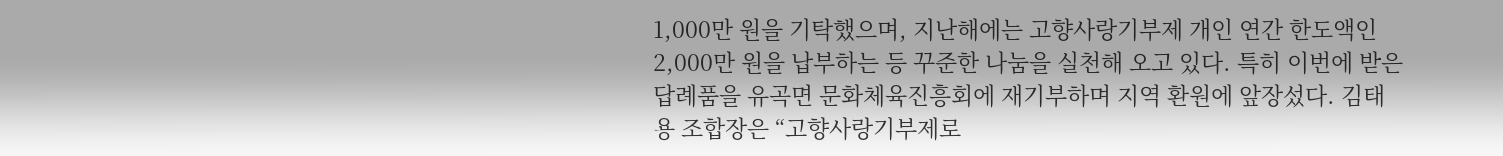1,000만 원을 기탁했으며, 지난해에는 고향사랑기부제 개인 연간 한도액인 2,000만 원을 납부하는 등 꾸준한 나눔을 실천해 오고 있다. 특히 이번에 받은 답례품을 유곡면 문화체육진흥회에 재기부하며 지역 환원에 앞장섰다. 김태용 조합장은 “고향사랑기부제로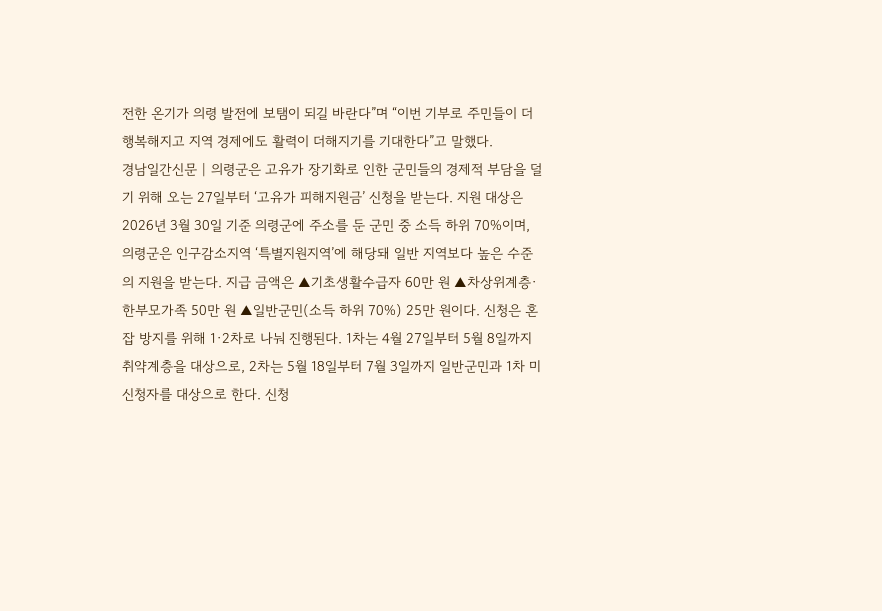전한 온기가 의령 발전에 보탬이 되길 바란다”며 “이번 기부로 주민들이 더 행복해지고 지역 경제에도 활력이 더해지기를 기대한다”고 말했다.
경남일간신문 | 의령군은 고유가 장기화로 인한 군민들의 경제적 부담을 덜기 위해 오는 27일부터 ‘고유가 피해지원금’ 신청을 받는다. 지원 대상은 2026년 3월 30일 기준 의령군에 주소를 둔 군민 중 소득 하위 70%이며, 의령군은 인구감소지역 ‘특별지원지역’에 해당돼 일반 지역보다 높은 수준의 지원을 받는다. 지급 금액은 ▲기초생활수급자 60만 원 ▲차상위계층·한부모가족 50만 원 ▲일반군민(소득 하위 70%) 25만 원이다. 신청은 혼잡 방지를 위해 1·2차로 나눠 진행된다. 1차는 4월 27일부터 5월 8일까지 취약계층을 대상으로, 2차는 5월 18일부터 7월 3일까지 일반군민과 1차 미신청자를 대상으로 한다. 신청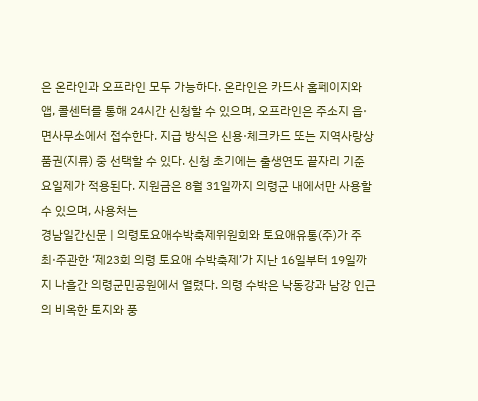은 온라인과 오프라인 모두 가능하다. 온라인은 카드사 홈페이지와 앱, 콜센터를 통해 24시간 신청할 수 있으며, 오프라인은 주소지 읍·면사무소에서 접수한다. 지급 방식은 신용·체크카드 또는 지역사랑상품권(지류) 중 선택할 수 있다. 신청 초기에는 출생연도 끝자리 기준 요일제가 적용된다. 지원금은 8월 31일까지 의령군 내에서만 사용할 수 있으며, 사용처는
경남일간신문 | 의령토요애수박축제위원회와 토요애유통(주)가 주최·주관한 ‘제23회 의령 토요애 수박축제’가 지난 16일부터 19일까지 나흘간 의령군민공원에서 열렸다. 의령 수박은 낙동강과 남강 인근의 비옥한 토지와 풍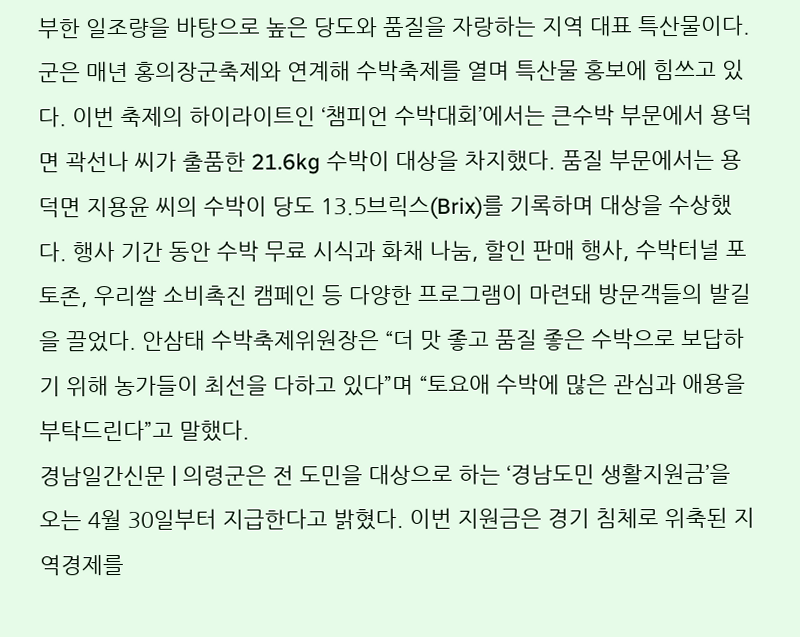부한 일조량을 바탕으로 높은 당도와 품질을 자랑하는 지역 대표 특산물이다. 군은 매년 홍의장군축제와 연계해 수박축제를 열며 특산물 홍보에 힘쓰고 있다. 이번 축제의 하이라이트인 ‘챔피언 수박대회’에서는 큰수박 부문에서 용덕면 곽선나 씨가 출품한 21.6kg 수박이 대상을 차지했다. 품질 부문에서는 용덕면 지용윤 씨의 수박이 당도 13.5브릭스(Brix)를 기록하며 대상을 수상했다. 행사 기간 동안 수박 무료 시식과 화채 나눔, 할인 판매 행사, 수박터널 포토존, 우리쌀 소비촉진 캠페인 등 다양한 프로그램이 마련돼 방문객들의 발길을 끌었다. 안삼태 수박축제위원장은 “더 맛 좋고 품질 좋은 수박으로 보답하기 위해 농가들이 최선을 다하고 있다”며 “토요애 수박에 많은 관심과 애용을 부탁드린다”고 말했다.
경남일간신문 | 의령군은 전 도민을 대상으로 하는 ‘경남도민 생활지원금’을 오는 4월 30일부터 지급한다고 밝혔다. 이번 지원금은 경기 침체로 위축된 지역경제를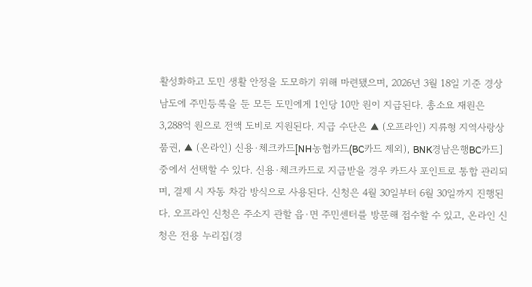활성화하고 도민 생활 안정을 도모하기 위해 마련됐으며, 2026년 3월 18일 기준 경상남도에 주민등록을 둔 모든 도민에게 1인당 10만 원이 지급된다. 총소요 재원은 3,288억 원으로 전액 도비로 지원된다. 지급 수단은 ▲ (오프라인) 지류형 지역사랑상품권, ▲ (온라인) 신용·체크카드[NH농협카드(BC카드 제외), BNK경남은행BC카드] 중에서 선택할 수 있다. 신용·체크카드로 지급받을 경우 카드사 포인트로 통합 관리되며, 결제 시 자동 차감 방식으로 사용된다. 신청은 4월 30일부터 6월 30일까지 진행된다. 오프라인 신청은 주소지 관할 읍·면 주민센터를 방문해 접수할 수 있고, 온라인 신청은 전용 누리집(경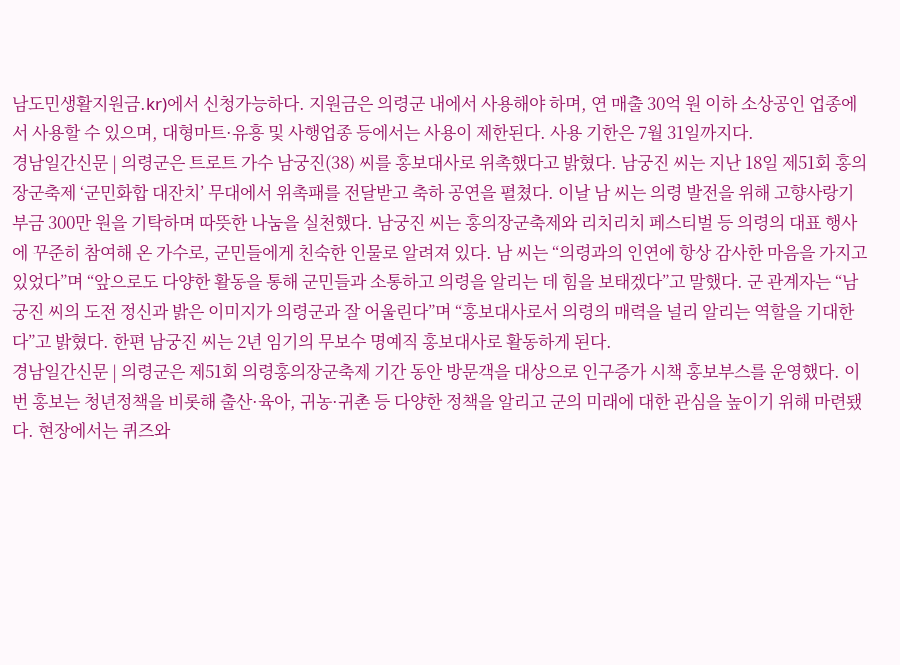남도민생활지원금.kr)에서 신청가능하다. 지원금은 의령군 내에서 사용해야 하며, 연 매출 30억 원 이하 소상공인 업종에서 사용할 수 있으며, 대형마트·유흥 및 사행업종 등에서는 사용이 제한된다. 사용 기한은 7월 31일까지다.
경남일간신문 | 의령군은 트로트 가수 남궁진(38) 씨를 홍보대사로 위촉했다고 밝혔다. 남궁진 씨는 지난 18일 제51회 홍의장군축제 ‘군민화합 대잔치’ 무대에서 위촉패를 전달받고 축하 공연을 펼쳤다. 이날 남 씨는 의령 발전을 위해 고향사랑기부금 300만 원을 기탁하며 따뜻한 나눔을 실천했다. 남궁진 씨는 홍의장군축제와 리치리치 페스티벌 등 의령의 대표 행사에 꾸준히 참여해 온 가수로, 군민들에게 친숙한 인물로 알려져 있다. 남 씨는 “의령과의 인연에 항상 감사한 마음을 가지고 있었다”며 “앞으로도 다양한 활동을 통해 군민들과 소통하고 의령을 알리는 데 힘을 보태겠다”고 말했다. 군 관계자는 “남궁진 씨의 도전 정신과 밝은 이미지가 의령군과 잘 어울린다”며 “홍보대사로서 의령의 매력을 널리 알리는 역할을 기대한다”고 밝혔다. 한편 남궁진 씨는 2년 임기의 무보수 명예직 홍보대사로 활동하게 된다.
경남일간신문 | 의령군은 제51회 의령홍의장군축제 기간 동안 방문객을 대상으로 인구증가 시책 홍보부스를 운영했다. 이번 홍보는 청년정책을 비롯해 출산·육아, 귀농·귀촌 등 다양한 정책을 알리고 군의 미래에 대한 관심을 높이기 위해 마련됐다. 현장에서는 퀴즈와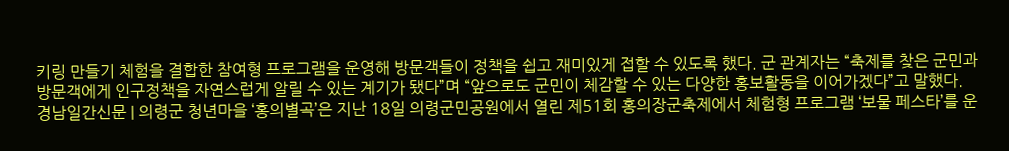키링 만들기 체험을 결합한 참여형 프로그램을 운영해 방문객들이 정책을 쉽고 재미있게 접할 수 있도록 했다. 군 관계자는 “축제를 찾은 군민과 방문객에게 인구정책을 자연스럽게 알릴 수 있는 계기가 됐다”며 “앞으로도 군민이 체감할 수 있는 다양한 홍보활동을 이어가겠다”고 말했다.
경남일간신문 | 의령군 청년마을 ‘홍의별곡’은 지난 18일 의령군민공원에서 열린 제51회 홍의장군축제에서 체험형 프로그램 ‘보물 페스타’를 운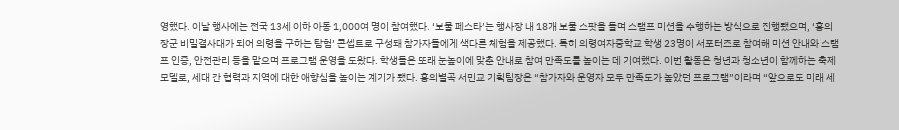영했다. 이날 행사에는 전국 13세 이하 아동 1,000여 명이 참여했다. ‘보물 페스타’는 행사장 내 18개 보물 스팟을 돌며 스탬프 미션을 수행하는 방식으로 진행됐으며, ‘홍의장군 비밀결사대가 되어 의령을 구하는 탐험’ 콘셉트로 구성돼 참가자들에게 색다른 체험을 제공했다. 특히 의령여자중학교 학생 23명이 서포터즈로 참여해 미션 안내와 스탬프 인증, 안전관리 등을 맡으며 프로그램 운영을 도왔다. 학생들은 또래 눈높이에 맞춘 안내로 참여 만족도를 높이는 데 기여했다. 이번 활동은 청년과 청소년이 함께하는 축제 모델로, 세대 간 협력과 지역에 대한 애향심을 높이는 계기가 됐다. 홍의별곡 서민교 기획팀장은 “참가자와 운영자 모두 만족도가 높았던 프로그램”이라며 “앞으로도 미래 세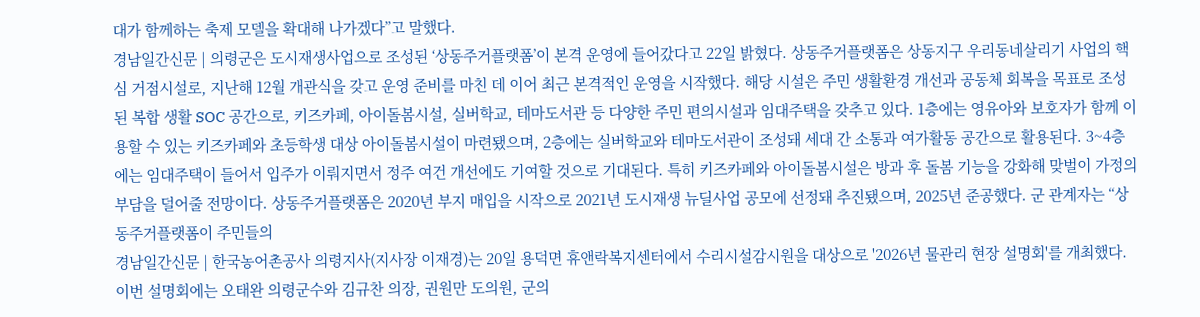대가 함께하는 축제 모델을 확대해 나가겠다”고 말했다.
경남일간신문 | 의령군은 도시재생사업으로 조성된 ‘상동주거플랫폼’이 본격 운영에 들어갔다고 22일 밝혔다. 상동주거플랫폼은 상동지구 우리동네살리기 사업의 핵심 거점시설로, 지난해 12월 개관식을 갖고 운영 준비를 마친 데 이어 최근 본격적인 운영을 시작했다. 해당 시설은 주민 생활환경 개선과 공동체 회복을 목표로 조성된 복합 생활 SOC 공간으로, 키즈카페, 아이돌봄시설, 실버학교, 테마도서관 등 다양한 주민 편의시설과 임대주택을 갖추고 있다. 1층에는 영유아와 보호자가 함께 이용할 수 있는 키즈카페와 초등학생 대상 아이돌봄시설이 마련됐으며, 2층에는 실버학교와 테마도서관이 조성돼 세대 간 소통과 여가활동 공간으로 활용된다. 3~4층에는 임대주택이 들어서 입주가 이뤄지면서 정주 여건 개선에도 기여할 것으로 기대된다. 특히 키즈카페와 아이돌봄시설은 방과 후 돌봄 기능을 강화해 맞벌이 가정의 부담을 덜어줄 전망이다. 상동주거플랫폼은 2020년 부지 매입을 시작으로 2021년 도시재생 뉴딜사업 공모에 선정돼 추진됐으며, 2025년 준공했다. 군 관계자는 “상동주거플랫폼이 주민들의
경남일간신문 | 한국농어촌공사 의령지사(지사장 이재경)는 20일 용덕면 휴앤락복지센터에서 수리시설감시원을 대상으로 '2026년 물관리 현장 설명회'를 개최했다. 이번 설명회에는 오태완 의령군수와 김규찬 의장, 권원만 도의원, 군의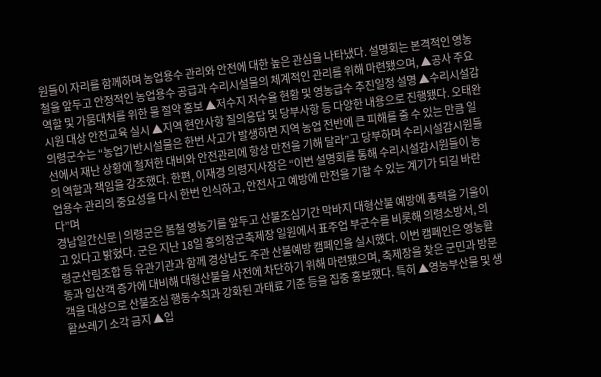원들이 자리를 함께하며 농업용수 관리와 안전에 대한 높은 관심을 나타냈다. 설명회는 본격적인 영농철을 앞두고 안정적인 농업용수 공급과 수리시설물의 체계적인 관리를 위해 마련됐으며, ▲공사 주요역할 및 가뭄대처를 위한 물 절약 홍보 ▲저수지 저수율 현황 및 영농급수 추진일정 설명 ▲수리시설감시원 대상 안전교육 실시 ▲지역 현안사항 질의응답 및 당부사항 등 다양한 내용으로 진행됐다. 오태완 의령군수는 “농업기반시설물은 한번 사고가 발생하면 지역 농업 전반에 큰 피해를 줄 수 있는 만큼 일선에서 재난 상황에 철저한 대비와 안전관리에 항상 만전을 기해 달라”고 당부하며 수리시설감시원들의 역할과 책임을 강조했다. 한편, 이재경 의령지사장은 “이번 설명회를 통해 수리시설감시원들이 농업용수 관리의 중요성을 다시 한번 인식하고, 안전사고 예방에 만전을 기할 수 있는 계기가 되길 바란다”며
경남일간신문 | 의령군은 봄철 영농기를 앞두고 산불조심기간 막바지 대형산불 예방에 총력을 기울이고 있다고 밝혔다. 군은 지난 18일 홍의장군축제장 일원에서 표주업 부군수를 비롯해 의령소방서, 의령군산림조합 등 유관기관과 함께 경상남도 주관 산불예방 캠페인을 실시했다. 이번 캠페인은 영농활동과 입산객 증가에 대비해 대형산불을 사전에 차단하기 위해 마련됐으며, 축제장을 찾은 군민과 방문객을 대상으로 산불조심 행동수칙과 강화된 과태료 기준 등을 집중 홍보했다. 특히 ▲영농부산물 및 생활쓰레기 소각 금지 ▲입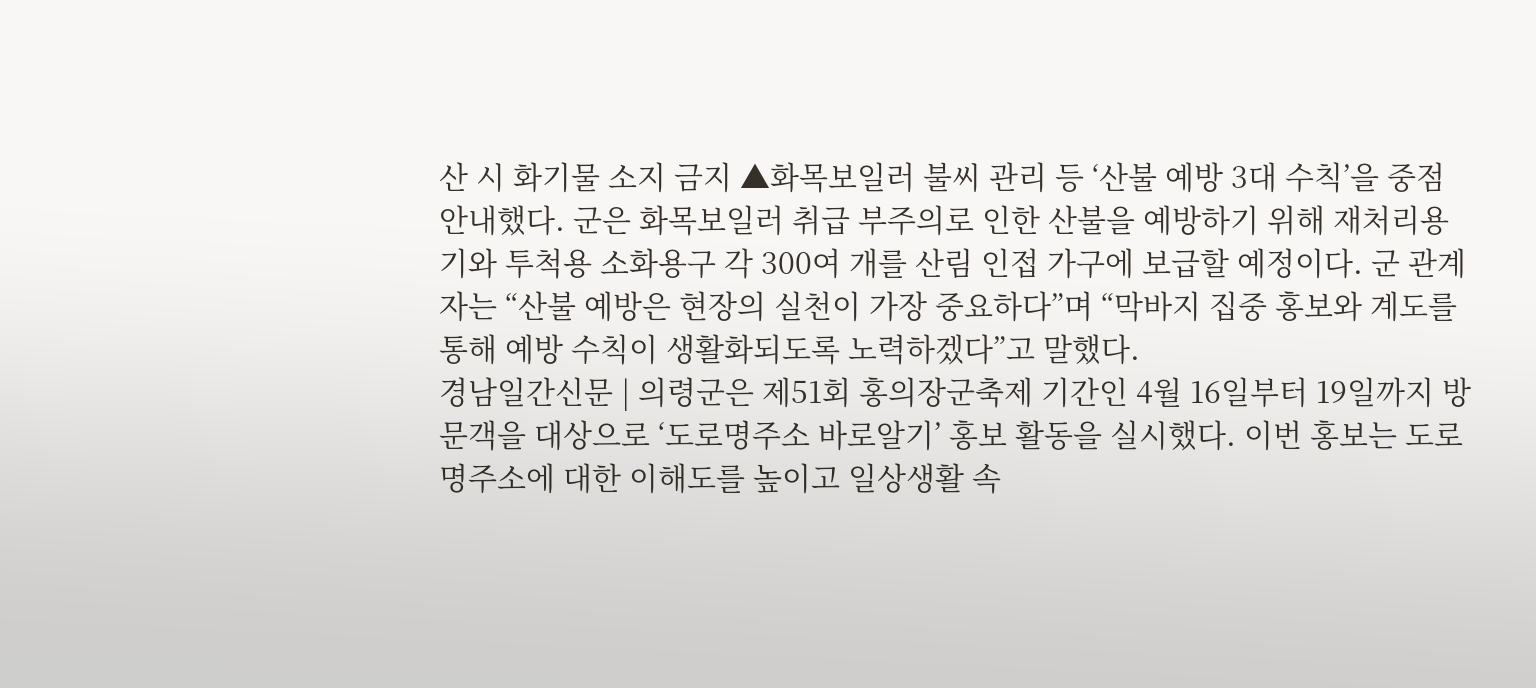산 시 화기물 소지 금지 ▲화목보일러 불씨 관리 등 ‘산불 예방 3대 수칙’을 중점 안내했다. 군은 화목보일러 취급 부주의로 인한 산불을 예방하기 위해 재처리용기와 투척용 소화용구 각 300여 개를 산림 인접 가구에 보급할 예정이다. 군 관계자는 “산불 예방은 현장의 실천이 가장 중요하다”며 “막바지 집중 홍보와 계도를 통해 예방 수칙이 생활화되도록 노력하겠다”고 말했다.
경남일간신문 | 의령군은 제51회 홍의장군축제 기간인 4월 16일부터 19일까지 방문객을 대상으로 ‘도로명주소 바로알기’ 홍보 활동을 실시했다. 이번 홍보는 도로명주소에 대한 이해도를 높이고 일상생활 속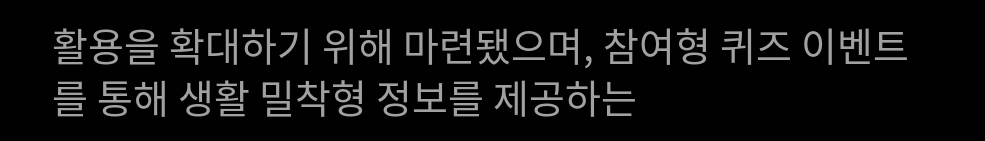활용을 확대하기 위해 마련됐으며, 참여형 퀴즈 이벤트를 통해 생활 밀착형 정보를 제공하는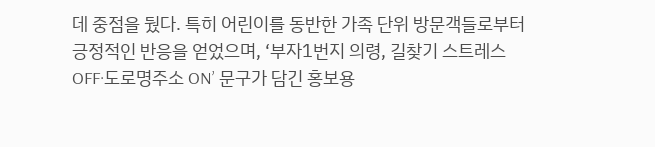데 중점을 뒀다. 특히 어린이를 동반한 가족 단위 방문객들로부터 긍정적인 반응을 얻었으며, ‘부자1번지 의령, 길찾기 스트레스 OFF·도로명주소 ON’ 문구가 담긴 홍보용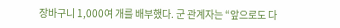장바구니 1,000여 개를 배부했다. 군 관계자는 “앞으로도 다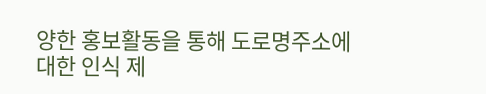양한 홍보활동을 통해 도로명주소에 대한 인식 제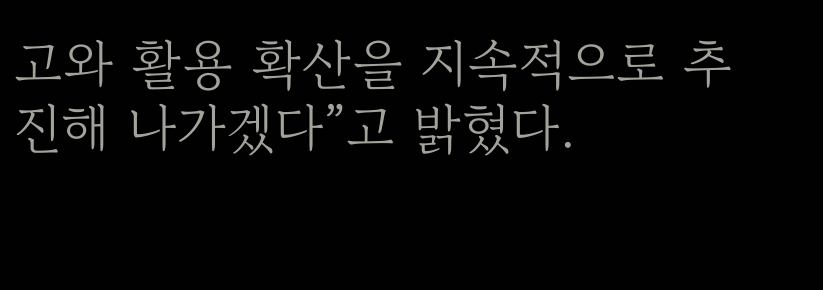고와 활용 확산을 지속적으로 추진해 나가겠다”고 밝혔다.